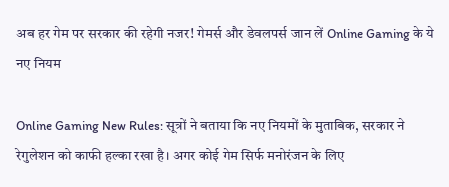अब हर गेम पर सरकार की रहेगी नजर! गेमर्स और डेवलपर्स जान लें Online Gaming के ये नए नियम

Online Gaming New Rules: सूत्रों ने बताया कि नए नियमों के मुताबिक, सरकार ने रेगुलेशन को काफी हल्का रखा है। अगर कोई गेम सिर्फ मनोरंजन के लिए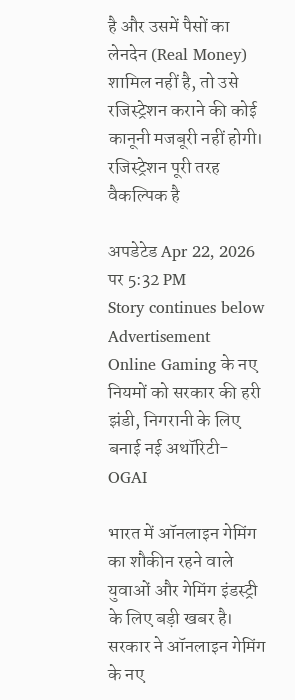है और उसमें पैसों का लेनदेन (Real Money) शामिल नहीं है, तो उसे रजिस्ट्रेशन कराने की कोई कानूनी मजबूरी नहीं होगी। रजिस्ट्रेशन पूरी तरह वैकल्पिक है

अपडेटेड Apr 22, 2026 पर 5:32 PM
Story continues below Advertisement
Online Gaming के नए नियमों को सरकार की हरी झंडी, निगरानी के लिए बनाई नई अथॉरिटी- OGAI

भारत में ऑनलाइन गेमिंग का शौकीन रहने वाले युवाओं और गेमिंग इंडस्ट्री के लिए बड़ी खबर है। सरकार ने ऑनलाइन गेमिंग के नए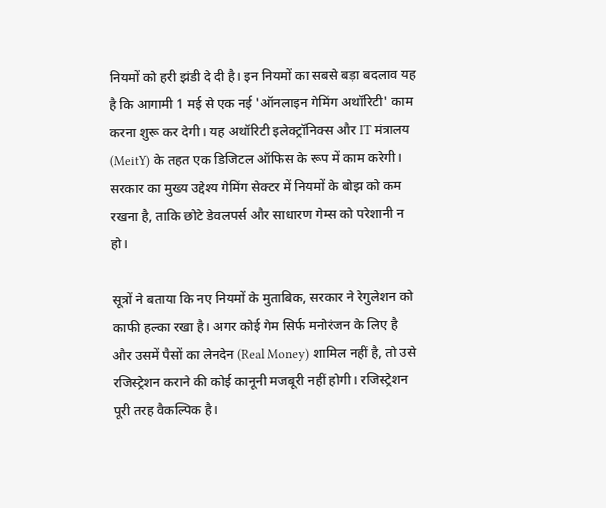नियमों को हरी झंडी दे दी है। इन नियमों का सबसे बड़ा बदलाव यह है कि आगामी 1 मई से एक नई 'ऑनलाइन गेमिंग अथॉरिटी' काम करना शुरू कर देगी। यह अथॉरिटी इलेक्ट्रॉनिक्स और IT मंत्रालय (MeitY) के तहत एक डिजिटल ऑफिस के रूप में काम करेगी। सरकार का मुख्य उद्देश्य गेमिंग सेक्टर में नियमों के बोझ को कम रखना है, ताकि छोटे डेवलपर्स और साधारण गेम्स को परेशानी न हो।

सूत्रों ने बताया कि नए नियमों के मुताबिक, सरकार ने रेगुलेशन को काफी हल्का रखा है। अगर कोई गेम सिर्फ मनोरंजन के लिए है और उसमें पैसों का लेनदेन (Real Money) शामिल नहीं है, तो उसे रजिस्ट्रेशन कराने की कोई कानूनी मजबूरी नहीं होगी। रजिस्ट्रेशन पूरी तरह वैकल्पिक है।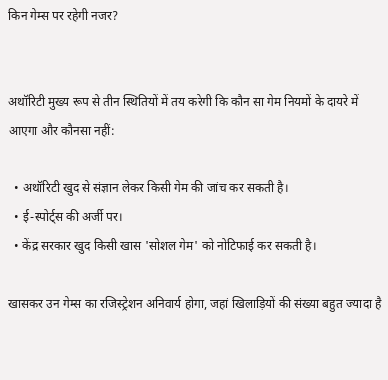किन गेम्स पर रहेगी नजर?


अथॉरिटी मुख्य रूप से तीन स्थितियों में तय करेगी कि कौन सा गेम नियमों के दायरे में आएगा और कौनसा नहीं:

  • अथॉरिटी खुद से संज्ञान लेकर किसी गेम की जांच कर सकती है।
  • ई-स्पोर्ट्स की अर्जी पर।
  • केंद्र सरकार खुद किसी खास 'सोशल गेम' को नोटिफाई कर सकती है।

खासकर उन गेम्स का रजिस्ट्रेशन अनिवार्य होगा, जहां खिलाड़ियों की संख्या बहुत ज्यादा है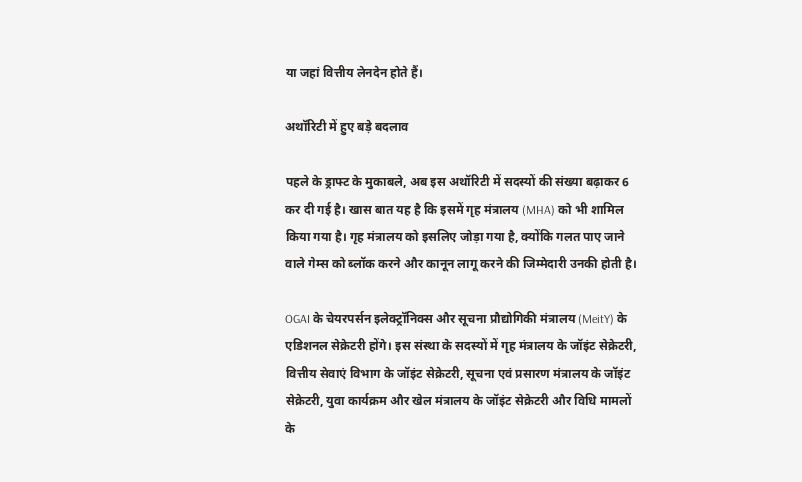या जहां वित्तीय लेनदेन होते हैं।

अथॉरिटी में हुए बड़े बदलाव

पहले के ड्राफ्ट के मुकाबले, अब इस अथॉरिटी में सदस्यों की संख्या बढ़ाकर 6 कर दी गई है। खास बात यह है कि इसमें गृह मंत्रालय (MHA) को भी शामिल किया गया है। गृह मंत्रालय को इसलिए जोड़ा गया है, क्योंकि गलत पाए जाने वाले गेम्स को ब्लॉक करने और कानून लागू करने की जिम्मेदारी उनकी होती है।

OGAI के चेयरपर्सन इलेक्ट्रॉनिक्स और सूचना प्रौद्योगिकी मंत्रालय (MeitY) के एडिशनल सेक्रेटरी होंगे। इस संस्था के सदस्यों में गृह मंत्रालय के जॉइंट सेक्रेटरी, वित्तीय सेवाएं विभाग के जॉइंट सेक्रेटरी, सूचना एवं प्रसारण मंत्रालय के जॉइंट सेक्रेटरी, युवा कार्यक्रम और खेल मंत्रालय के जॉइंट सेक्रेटरी और विधि मामलों के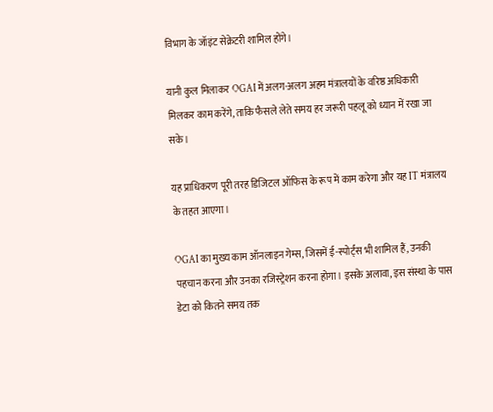विभाग के जॉइंट सेक्रेटरी शामिल होंगे।

यानी कुल मिलाकर OGAI में अलग-अलग अहम मंत्रालयों के वरिष्ठ अधिकारी मिलकर काम करेंगे, ताकि फैसले लेते समय हर जरूरी पहलू को ध्यान में रखा जा सके।

यह प्राधिकरण पूरी तरह डिजिटल ऑफिस के रूप में काम करेगा और यह IT मंत्रालय के तहत आएगा।

OGAI का मुख्य काम ऑनलाइन गेम्स, जिसमें ई-स्पोर्ट्स भी शामिल हैं, उनकी पहचान करना और उनका रजिस्ट्रेशन करना होगा। इसके अलावा, इस संस्था के पास डेटा को कितने समय तक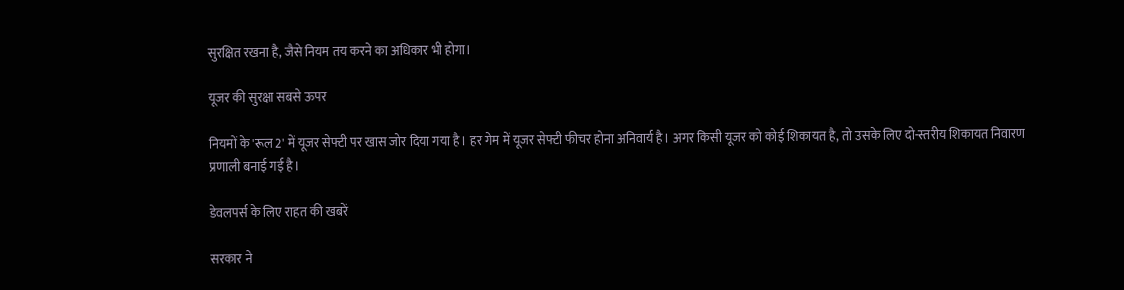सुरक्षित रखना है, जैसे नियम तय करने का अधिकार भी होगा।

यूजर की सुरक्षा सबसे ऊपर

नियमों के 'रूल 2' में यूजर सेफ्टी पर खास जोर दिया गया है। हर गेम में यूजर सेफ्टी फीचर होना अनिवार्य है। अगर किसी यूजर को कोई शिकायत है, तो उसके लिए दो-स्तरीय शिकायत निवारण प्रणाली बनाई गई है।

डेवलपर्स के लिए राहत की खबरें

सरकार ने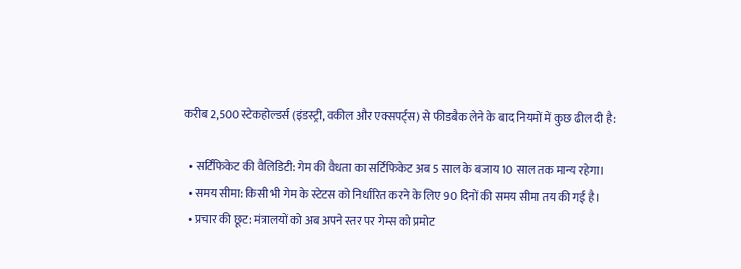करीब 2,500 स्टेकहोल्डर्स (इंडस्ट्री, वकील और एक्सपर्ट्स) से फीडबैक लेने के बाद नियमों में कुछ ढील दी है:

  • सर्टिफिकेट की वैलिडिटी: गेम की वैधता का सर्टिफिकेट अब 5 साल के बजाय 10 साल तक मान्य रहेगा।
  • समय सीमा: किसी भी गेम के स्टेटस को निर्धारित करने के लिए 90 दिनों की समय सीमा तय की गई है।
  • प्रचार की छूट: मंत्रालयों को अब अपने स्तर पर गेम्स को प्रमोट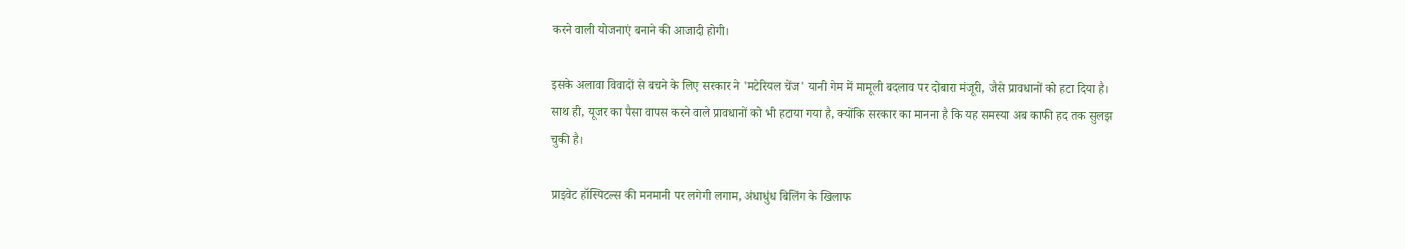करने वाली योजनाएं बनाने की आजादी होगी।

इसके अलावा विवादों से बचने के लिए सरकार ने 'मटेरियल चेंज' यानी गेम में मामूली बदलाव पर दोबारा मंजूरी, जैसे प्रावधानों को हटा दिया है। साथ ही, यूजर का पैसा वापस करने वाले प्रावधानों को भी हटाया गया है, क्योंकि सरकार का मानना है कि यह समस्या अब काफी हद तक सुलझ चुकी है।

प्राइवेट हॉस्पिटल्स की मनमानी पर लगेगी लगाम, अंधाधुंध बिलिंग के खिलाफ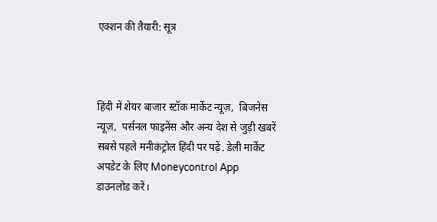एक्शन की तैयारी: सूत्र



हिंदी में शेयर बाजार स्टॉक मार्केट न्यूज़,  बिजनेस न्यूज़,  पर्सनल फाइनेंस और अन्य देश से जुड़ी खबरें सबसे पहले मनीकंट्रोल हिंदी पर पढ़ें. डेली मार्केट अपडेट के लिए Moneycontrol App  डाउनलोड करें।